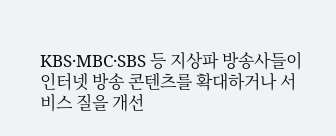KBS·MBC·SBS 등 지상파 방송사들이 인터넷 방송 콘텐츠를 확대하거나 서비스 질을 개선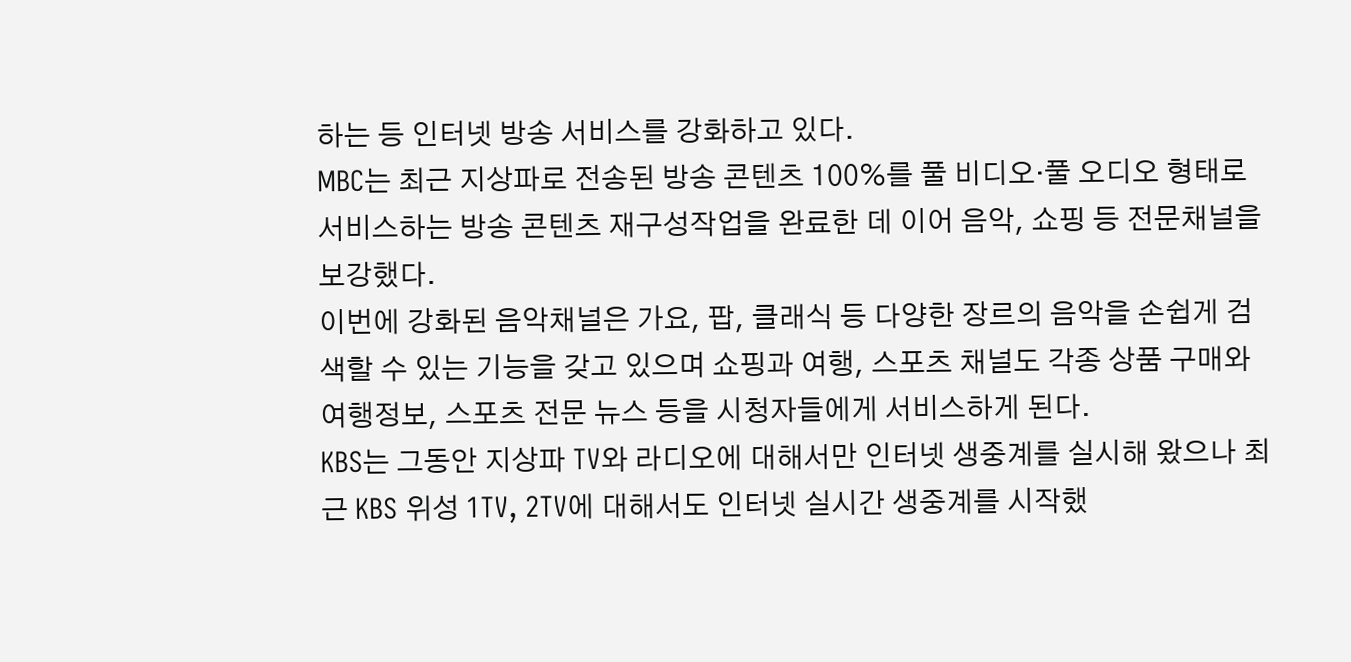하는 등 인터넷 방송 서비스를 강화하고 있다.
MBC는 최근 지상파로 전송된 방송 콘텐츠 100%를 풀 비디오·풀 오디오 형태로 서비스하는 방송 콘텐츠 재구성작업을 완료한 데 이어 음악, 쇼핑 등 전문채널을 보강했다.
이번에 강화된 음악채널은 가요, 팝, 클래식 등 다양한 장르의 음악을 손쉽게 검색할 수 있는 기능을 갖고 있으며 쇼핑과 여행, 스포츠 채널도 각종 상품 구매와 여행정보, 스포츠 전문 뉴스 등을 시청자들에게 서비스하게 된다.
KBS는 그동안 지상파 TV와 라디오에 대해서만 인터넷 생중계를 실시해 왔으나 최근 KBS 위성 1TV, 2TV에 대해서도 인터넷 실시간 생중계를 시작했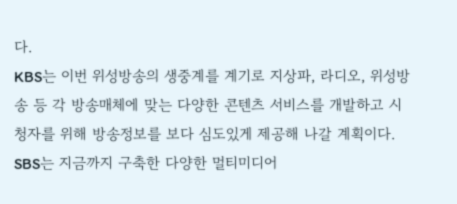다.
KBS는 이번 위성방송의 생중계를 계기로 지상파, 라디오, 위성방송 등 각 방송매체에 맞는 다양한 콘텐츠 서비스를 개발하고 시청자를 위해 방송정보를 보다 심도있게 제공해 나갈 계획이다.
SBS는 지금까지 구축한 다양한 멀티미디어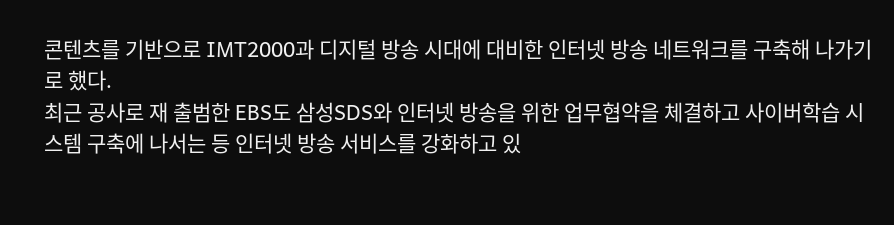콘텐츠를 기반으로 IMT2000과 디지털 방송 시대에 대비한 인터넷 방송 네트워크를 구축해 나가기로 했다.
최근 공사로 재 출범한 EBS도 삼성SDS와 인터넷 방송을 위한 업무협약을 체결하고 사이버학습 시스템 구축에 나서는 등 인터넷 방송 서비스를 강화하고 있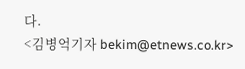다.
<김병억기자 bekim@etnews.co.kr>